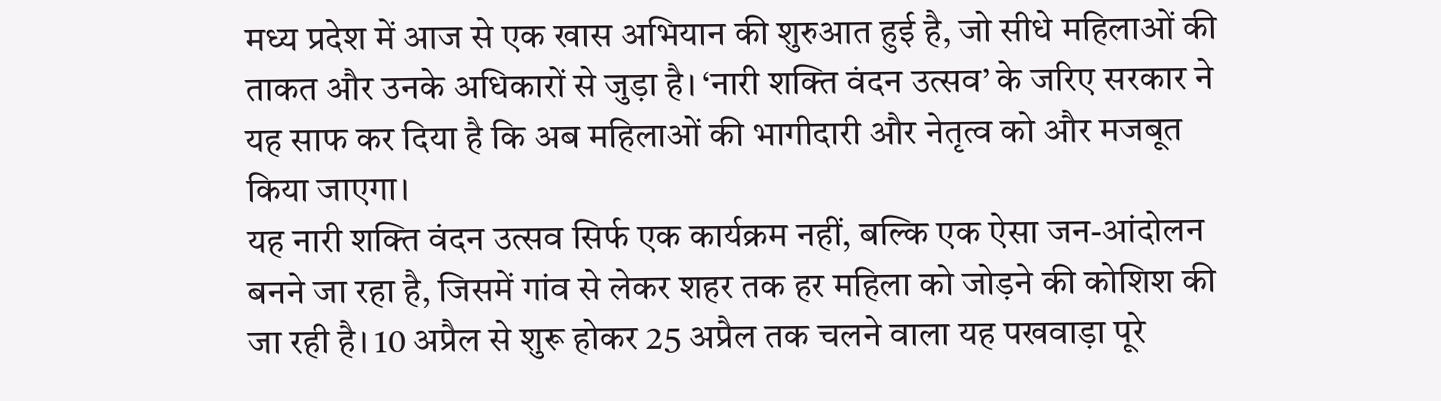मध्य प्रदेश में आज से एक खास अभियान की शुरुआत हुई है, जो सीधे महिलाओं की ताकत और उनके अधिकारों से जुड़ा है। ‘नारी शक्ति वंदन उत्सव’ के जरिए सरकार ने यह साफ कर दिया है कि अब महिलाओं की भागीदारी और नेतृत्व को और मजबूत किया जाएगा।
यह नारी शक्ति वंदन उत्सव सिर्फ एक कार्यक्रम नहीं, बल्कि एक ऐसा जन-आंदोलन बनने जा रहा है, जिसमें गांव से लेकर शहर तक हर महिला को जोड़ने की कोशिश की जा रही है। 10 अप्रैल से शुरू होकर 25 अप्रैल तक चलने वाला यह पखवाड़ा पूरे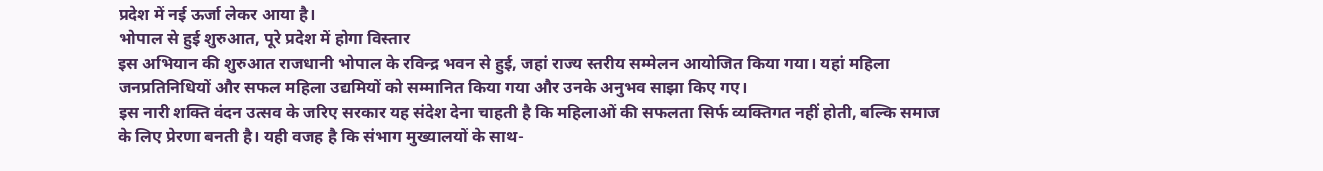प्रदेश में नई ऊर्जा लेकर आया है।
भोपाल से हुई शुरुआत, पूरे प्रदेश में होगा विस्तार
इस अभियान की शुरुआत राजधानी भोपाल के रविन्द्र भवन से हुई, जहां राज्य स्तरीय सम्मेलन आयोजित किया गया। यहां महिला जनप्रतिनिधियों और सफल महिला उद्यमियों को सम्मानित किया गया और उनके अनुभव साझा किए गए।
इस नारी शक्ति वंदन उत्सव के जरिए सरकार यह संदेश देना चाहती है कि महिलाओं की सफलता सिर्फ व्यक्तिगत नहीं होती, बल्कि समाज के लिए प्रेरणा बनती है। यही वजह है कि संभाग मुख्यालयों के साथ-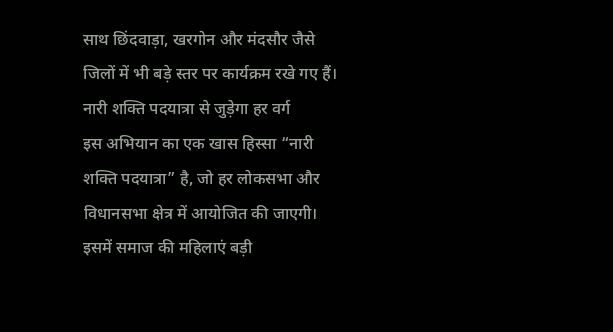साथ छिंदवाड़ा, खरगोन और मंदसौर जैसे जिलों में भी बड़े स्तर पर कार्यक्रम रखे गए हैं।
नारी शक्ति पदयात्रा से जुड़ेगा हर वर्ग
इस अभियान का एक खास हिस्सा “नारी शक्ति पदयात्रा” है, जो हर लोकसभा और विधानसभा क्षेत्र में आयोजित की जाएगी। इसमें समाज की महिलाएं बड़ी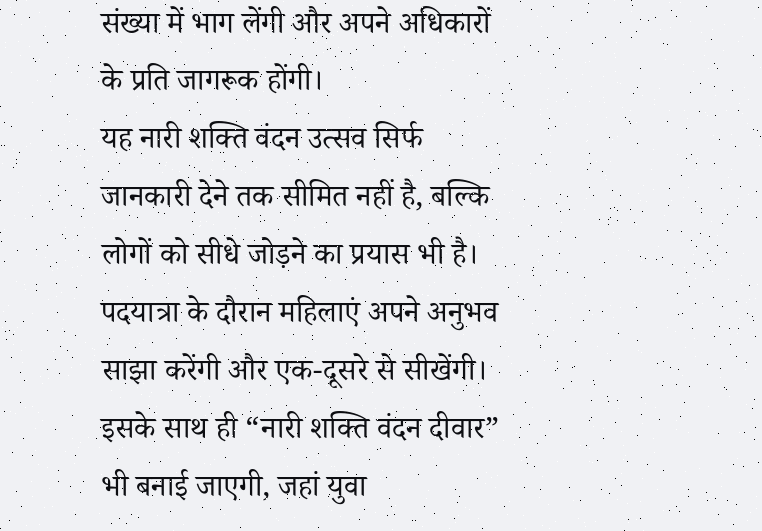संख्या में भाग लेंगी और अपने अधिकारों के प्रति जागरूक होंगी।
यह नारी शक्ति वंदन उत्सव सिर्फ जानकारी देने तक सीमित नहीं है, बल्कि लोगों को सीधे जोड़ने का प्रयास भी है। पदयात्रा के दौरान महिलाएं अपने अनुभव साझा करेंगी और एक-दूसरे से सीखेंगी।
इसके साथ ही “नारी शक्ति वंदन दीवार” भी बनाई जाएगी, जहां युवा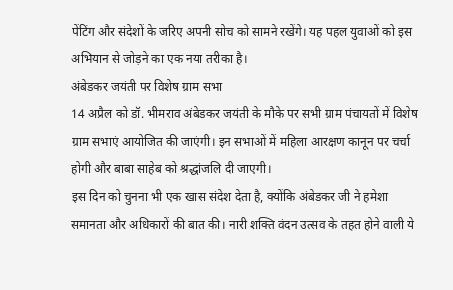पेंटिंग और संदेशों के जरिए अपनी सोच को सामने रखेंगे। यह पहल युवाओं को इस अभियान से जोड़ने का एक नया तरीका है।
अंबेडकर जयंती पर विशेष ग्राम सभा
14 अप्रैल को डॉ. भीमराव अंबेडकर जयंती के मौके पर सभी ग्राम पंचायतों में विशेष ग्राम सभाएं आयोजित की जाएंगी। इन सभाओं में महिला आरक्षण कानून पर चर्चा होगी और बाबा साहेब को श्रद्धांजलि दी जाएगी।
इस दिन को चुनना भी एक खास संदेश देता है, क्योंकि अंबेडकर जी ने हमेशा समानता और अधिकारों की बात की। नारी शक्ति वंदन उत्सव के तहत होने वाली ये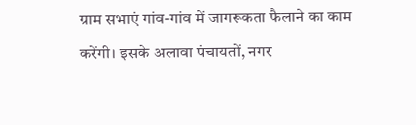ग्राम सभाएं गांव-गांव में जागरूकता फैलाने का काम करेंगी। इसके अलावा पंचायतों, नगर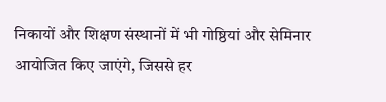निकायों और शिक्षण संस्थानों में भी गोष्ठियां और सेमिनार आयोजित किए जाएंगे, जिससे हर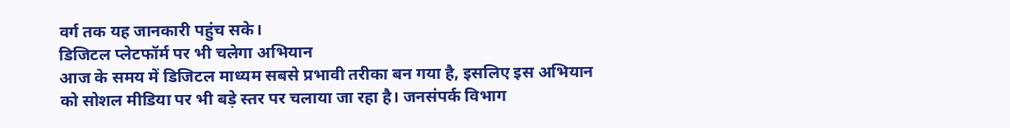वर्ग तक यह जानकारी पहुंच सके।
डिजिटल प्लेटफॉर्म पर भी चलेगा अभियान
आज के समय में डिजिटल माध्यम सबसे प्रभावी तरीका बन गया है, इसलिए इस अभियान को सोशल मीडिया पर भी बड़े स्तर पर चलाया जा रहा है। जनसंपर्क विभाग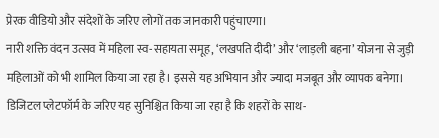प्रेरक वीडियो और संदेशों के जरिए लोगों तक जानकारी पहुंचाएगा।
नारी शक्ति वंदन उत्सव में महिला स्व-सहायता समूह, ‘लखपति दीदी’ और ‘लाड़ली बहना’ योजना से जुड़ी महिलाओं को भी शामिल किया जा रहा है। इससे यह अभियान और ज्यादा मजबूत और व्यापक बनेगा। डिजिटल प्लेटफॉर्म के जरिए यह सुनिश्चित किया जा रहा है कि शहरों के साथ-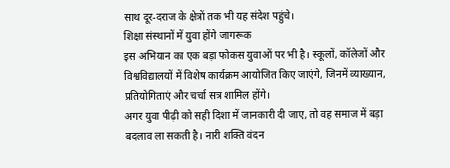साथ दूर-दराज के क्षेत्रों तक भी यह संदेश पहुंचे।
शिक्षा संस्थानों में युवा होंगे जागरूक
इस अभियान का एक बड़ा फोकस युवाओं पर भी है। स्कूलों, कॉलेजों और विश्वविद्यालयों में विशेष कार्यक्रम आयोजित किए जाएंगे, जिनमें व्याख्यान, प्रतियोगिताएं और चर्चा सत्र शामिल होंगे।
अगर युवा पीढ़ी को सही दिशा में जानकारी दी जाए, तो वह समाज में बड़ा बदलाव ला सकती है। नारी शक्ति वंदन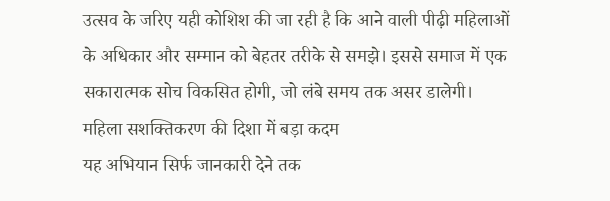उत्सव के जरिए यही कोशिश की जा रही है कि आने वाली पीढ़ी महिलाओं के अधिकार और सम्मान को बेहतर तरीके से समझे। इससे समाज में एक सकारात्मक सोच विकसित होगी, जो लंबे समय तक असर डालेगी।
महिला सशक्तिकरण की दिशा में बड़ा कदम
यह अभियान सिर्फ जानकारी देने तक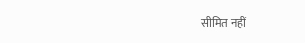सीमित नहीं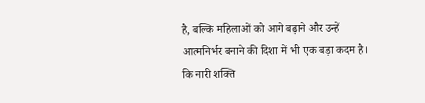है, बल्कि महिलाओं को आगे बढ़ाने और उन्हें आत्मनिर्भर बनाने की दिशा में भी एक बड़ा कदम है।
कि नारी शक्ति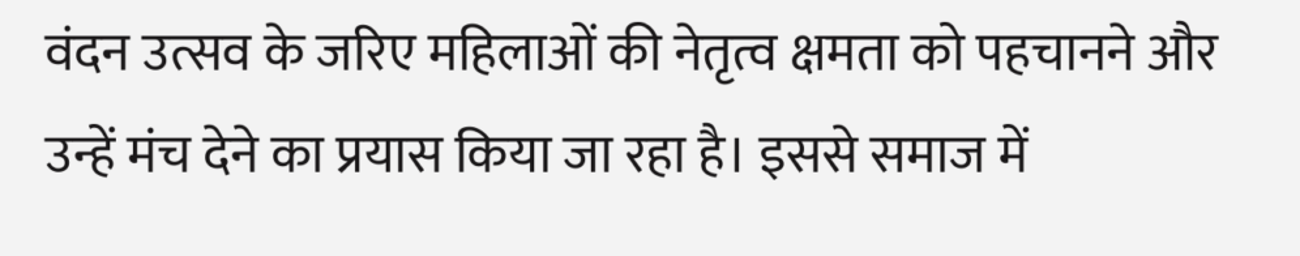वंदन उत्सव के जरिए महिलाओं की नेतृत्व क्षमता को पहचानने और उन्हें मंच देने का प्रयास किया जा रहा है। इससे समाज में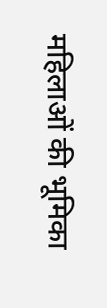महिलाओं की भूमिका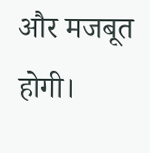और मजबूत होगी।